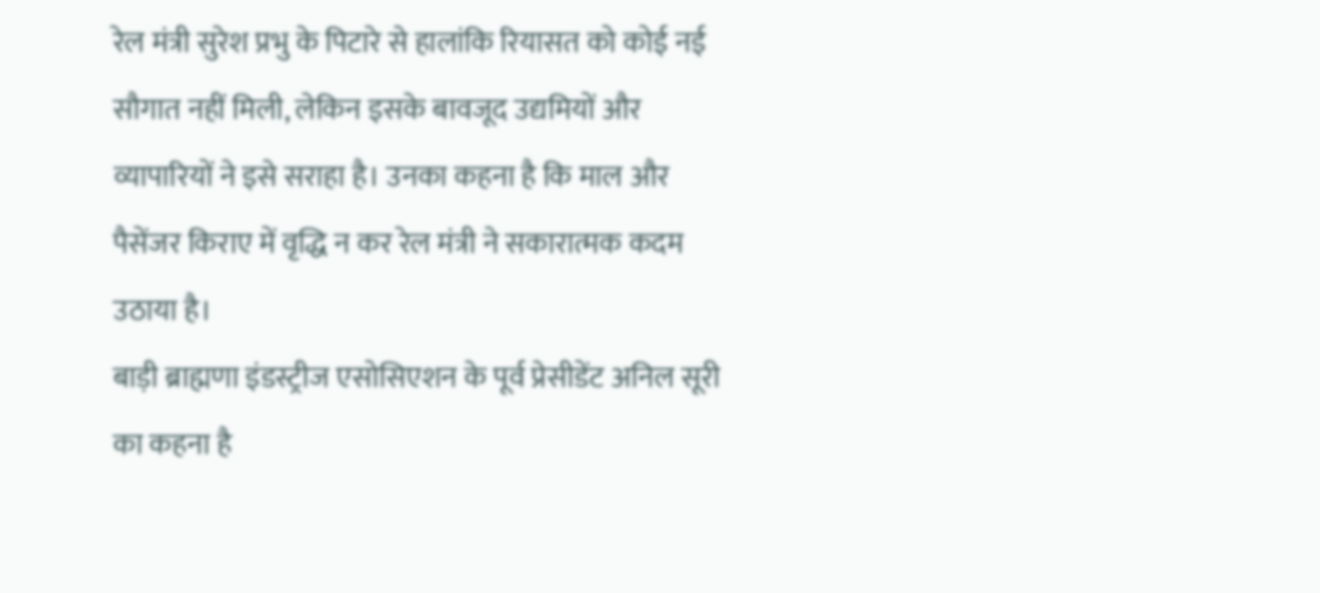रेल मंत्री सुरेश प्रभु के पिटारे से हालांकि रियासत को कोई नई सौगात नहीं मिली, लेकिन इसके बावजूद उद्यमियों और व्यापारियों ने इसे सराहा है। उनका कहना है कि माल और पैसेंजर किराए में वृद्धि न कर रेल मंत्री ने सकारात्मक कदम उठाया है।
बाड़ी ब्राह्मणा इंडस्ट्रीज एसोसिएशन के पूर्व प्रेसीडेंट अनिल सूरी का कहना है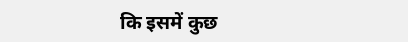कि इसमें कुछ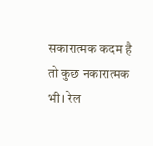सकारात्मक कदम है तो कुछ नकारात्मक भी। रेल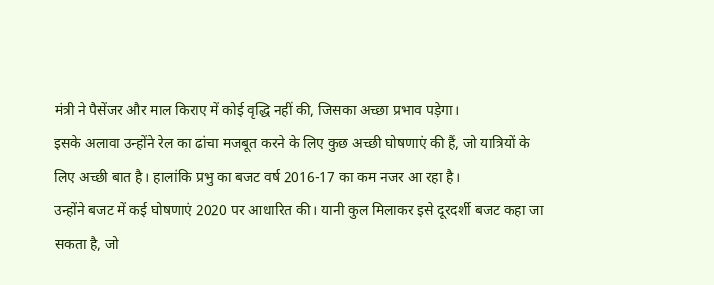मंत्री ने पैसेंजर और माल किराए में कोई वृद्धि नहीं की, जिसका अच्छा प्रभाव पड़ेगा।
इसके अलावा उन्होंने रेल का ढांचा मजबूत करने के लिए कुछ अच्छी घोषणाएं की हैं, जो यात्रियों के लिए अच्छी बात है। हालांकि प्रभु का बजट वर्ष 2016-17 का कम नजर आ रहा है।
उन्होंने बजट में कई घोषणाएं 2020 पर आधारित की। यानी कुल मिलाकर इसे दूरदर्शी बजट कहा जा सकता है, जो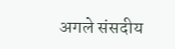अगले संसदीय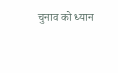चुनाव को ध्यान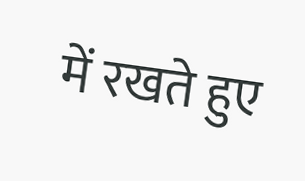में रखते हुए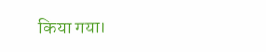किया गया।